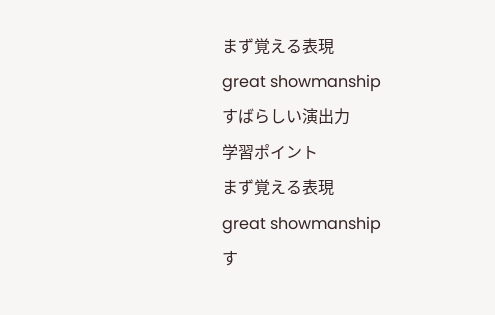まず覚える表現
great showmanship
すばらしい演出力
学習ポイント
まず覚える表現
great showmanship
す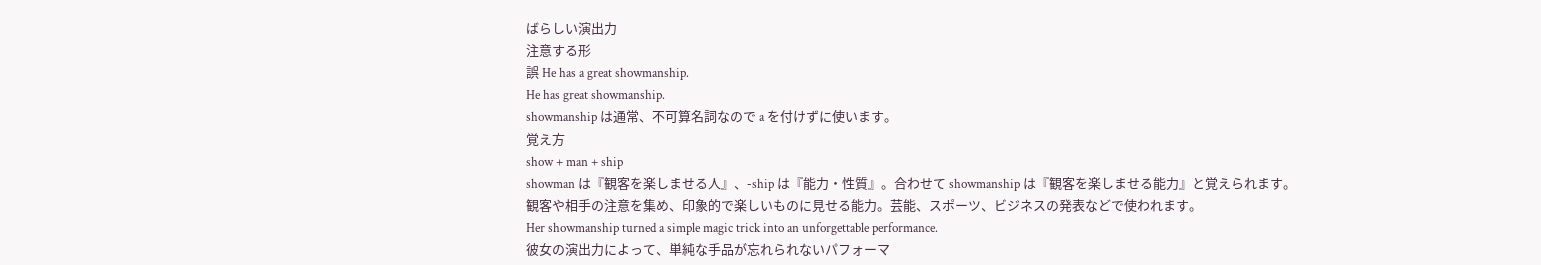ばらしい演出力
注意する形
誤 He has a great showmanship.
He has great showmanship.
showmanship は通常、不可算名詞なので a を付けずに使います。
覚え方
show + man + ship
showman は『観客を楽しませる人』、-ship は『能力・性質』。合わせて showmanship は『観客を楽しませる能力』と覚えられます。
観客や相手の注意を集め、印象的で楽しいものに見せる能力。芸能、スポーツ、ビジネスの発表などで使われます。
Her showmanship turned a simple magic trick into an unforgettable performance.
彼女の演出力によって、単純な手品が忘れられないパフォーマ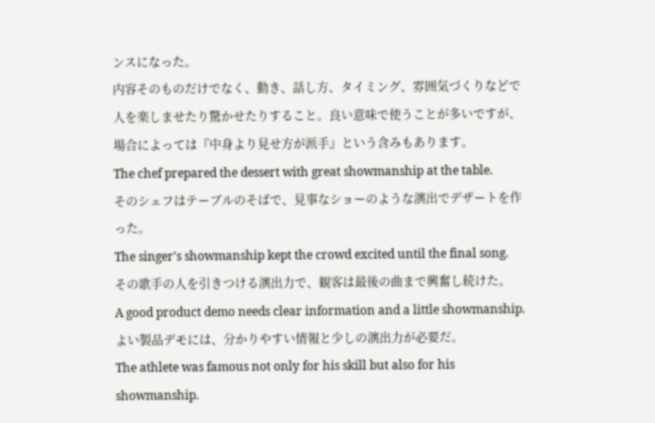ンスになった。
内容そのものだけでなく、動き、話し方、タイミング、雰囲気づくりなどで人を楽しませたり驚かせたりすること。良い意味で使うことが多いですが、場合によっては『中身より見せ方が派手』という含みもあります。
The chef prepared the dessert with great showmanship at the table.
そのシェフはテーブルのそばで、見事なショーのような演出でデザートを作った。
The singer's showmanship kept the crowd excited until the final song.
その歌手の人を引きつける演出力で、観客は最後の曲まで興奮し続けた。
A good product demo needs clear information and a little showmanship.
よい製品デモには、分かりやすい情報と少しの演出力が必要だ。
The athlete was famous not only for his skill but also for his showmanship.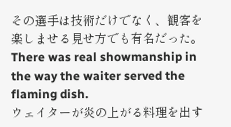その選手は技術だけでなく、観客を楽しませる見せ方でも有名だった。
There was real showmanship in the way the waiter served the flaming dish.
ウェイターが炎の上がる料理を出す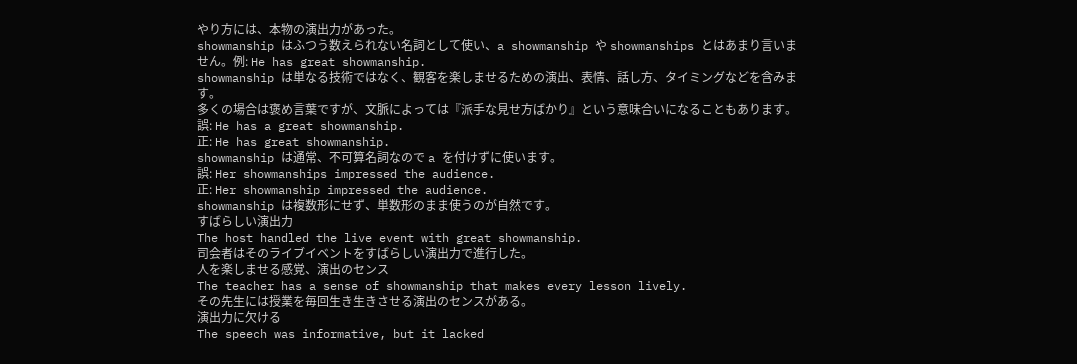やり方には、本物の演出力があった。
showmanship はふつう数えられない名詞として使い、a showmanship や showmanships とはあまり言いません。例: He has great showmanship.
showmanship は単なる技術ではなく、観客を楽しませるための演出、表情、話し方、タイミングなどを含みます。
多くの場合は褒め言葉ですが、文脈によっては『派手な見せ方ばかり』という意味合いになることもあります。
誤: He has a great showmanship.
正: He has great showmanship.
showmanship は通常、不可算名詞なので a を付けずに使います。
誤: Her showmanships impressed the audience.
正: Her showmanship impressed the audience.
showmanship は複数形にせず、単数形のまま使うのが自然です。
すばらしい演出力
The host handled the live event with great showmanship.
司会者はそのライブイベントをすばらしい演出力で進行した。
人を楽しませる感覚、演出のセンス
The teacher has a sense of showmanship that makes every lesson lively.
その先生には授業を毎回生き生きさせる演出のセンスがある。
演出力に欠ける
The speech was informative, but it lacked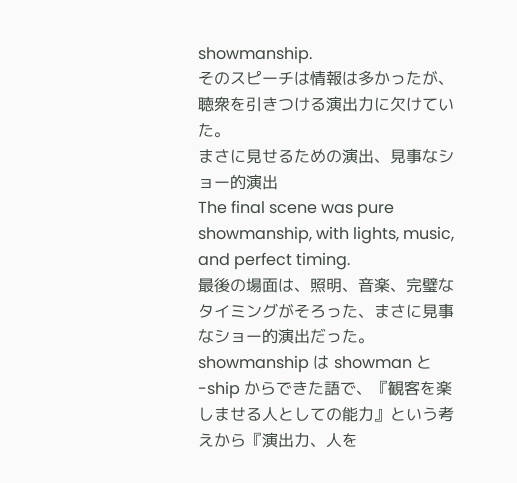showmanship.
そのスピーチは情報は多かったが、聴衆を引きつける演出力に欠けていた。
まさに見せるための演出、見事なショー的演出
The final scene was pure showmanship, with lights, music, and perfect timing.
最後の場面は、照明、音楽、完璧なタイミングがそろった、まさに見事なショー的演出だった。
showmanship は showman と -ship からできた語で、『観客を楽しませる人としての能力』という考えから『演出力、人を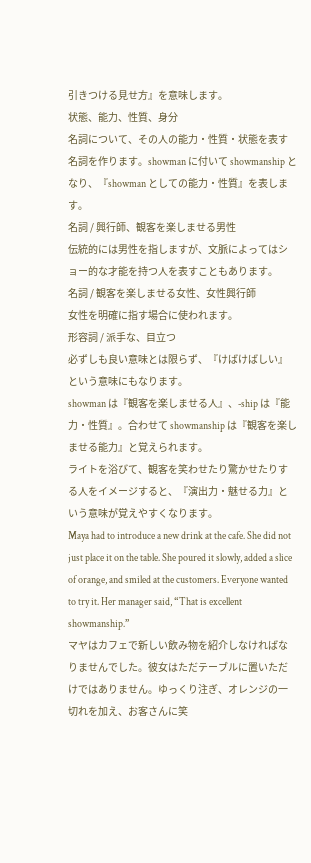引きつける見せ方』を意味します。
状態、能力、性質、身分
名詞について、その人の能力・性質・状態を表す名詞を作ります。showman に付いて showmanship となり、『showman としての能力・性質』を表します。
名詞 / 興行師、観客を楽しませる男性
伝統的には男性を指しますが、文脈によってはショー的な才能を持つ人を表すこともあります。
名詞 / 観客を楽しませる女性、女性興行師
女性を明確に指す場合に使われます。
形容詞 / 派手な、目立つ
必ずしも良い意味とは限らず、『けばけばしい』という意味にもなります。
showman は『観客を楽しませる人』、-ship は『能力・性質』。合わせて showmanship は『観客を楽しませる能力』と覚えられます。
ライトを浴びて、観客を笑わせたり驚かせたりする人をイメージすると、『演出力・魅せる力』という意味が覚えやすくなります。
Maya had to introduce a new drink at the cafe. She did not just place it on the table. She poured it slowly, added a slice of orange, and smiled at the customers. Everyone wanted to try it. Her manager said, “That is excellent showmanship.”
マヤはカフェで新しい飲み物を紹介しなければなりませんでした。彼女はただテーブルに置いただけではありません。ゆっくり注ぎ、オレンジの一切れを加え、お客さんに笑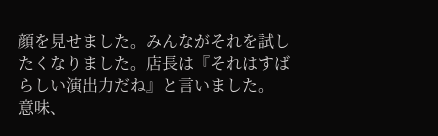顔を見せました。みんながそれを試したくなりました。店長は『それはすばらしい演出力だね』と言いました。
意味、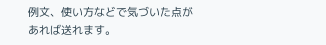例文、使い方などで気づいた点があれば送れます。